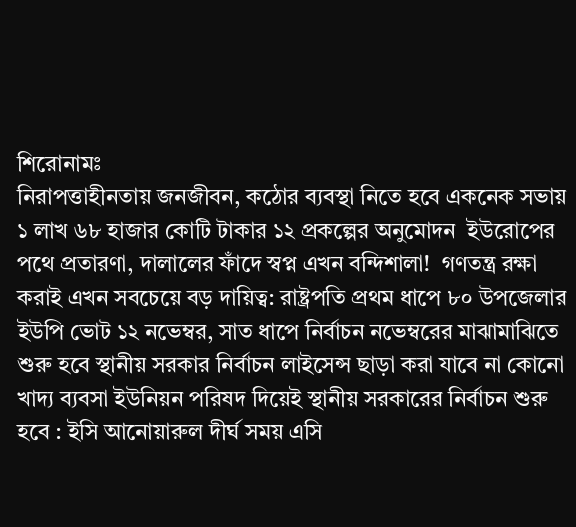শিরোনামঃ
নিরাপত্তাহীনতায় জনজীবন, কঠোর ব্যবস্থা নিতে হবে একনেক সভায় ১ লাখ ৬৮ হাজার কোটি টাকার ১২ প্রকল্পের অনুমোদন  ইউরোপের পথে প্রতারণা, দালালের ফাঁদে স্বপ্ন এখন বন্দিশালা!  গণতন্ত্র রক্ষা করাই এখন সবচেয়ে বড় দায়িত্ব: রাষ্ট্রপতি প্রথম ধাপে ৮০ উপজেলার ইউপি ভোট ১২ নভেম্বর, সাত ধাপে নির্বাচন নভেম্বরের মাঝামাঝিতে শুরু হবে স্থানীয় সরকার নির্বাচন লাইসেন্স ছাড়া করা যাবে না কোনো খাদ্য ব্যবসা ইউনিয়ন পরিষদ দিয়েই স্থানীয় সরকারের নির্বাচন শুরু হবে : ইসি আনোয়ারুল দীর্ঘ সময় এসি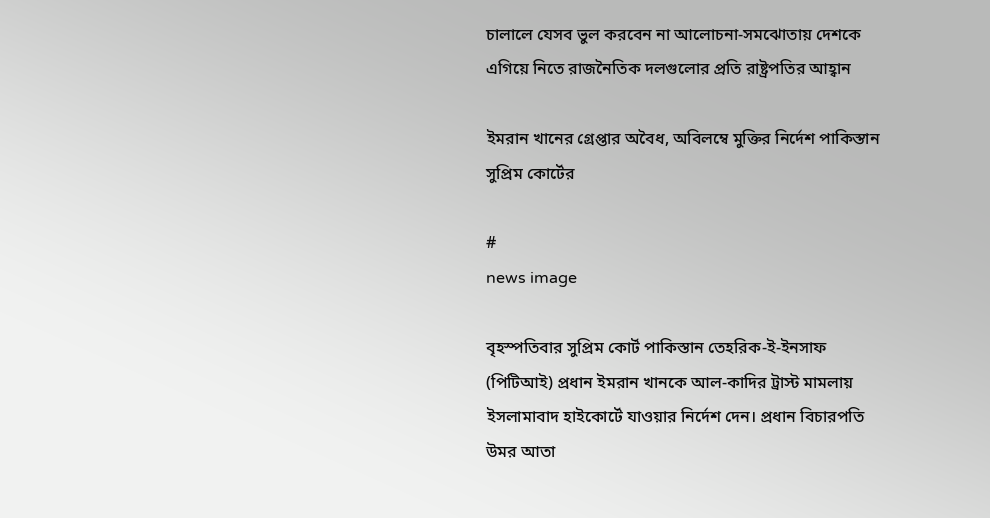চালালে যেসব ভুল করবেন না আলোচনা-সমঝোতায় দেশকে এগিয়ে নিতে রাজনৈতিক দলগুলোর প্রতি রাষ্ট্রপতির আহ্বান

ইমরান খানের গ্রেপ্তার অবৈধ, অবিলম্বে মুক্তির নির্দেশ পাকিস্তান সুপ্রিম কোর্টের

#
news image

বৃহস্পতিবার সুপ্রিম কোর্ট পাকিস্তান তেহরিক-ই-ইনসাফ (পিটিআই) প্রধান ইমরান খানকে আল-কাদির ট্রাস্ট মামলায় ইসলামাবাদ হাইকোর্টে যাওয়ার নির্দেশ দেন। প্রধান বিচারপতি উমর আতা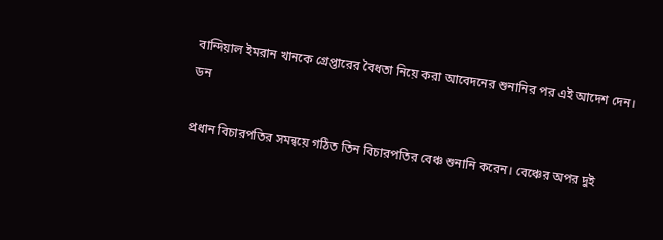বান্দিয়াল ইমরান খানকে গ্রেপ্তারের বৈধতা নিয়ে করা আবেদনের শুনানির পর এই আদেশ দেন। ডন

প্রধান বিচারপতির সমন্বয়ে গঠিত তিন বিচারপতির বেঞ্চ শুনানি করেন। বেঞ্চের অপর দুই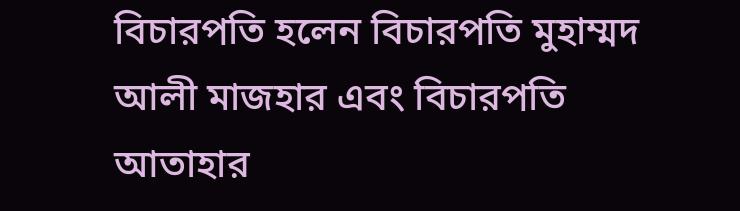বিচারপতি হলেন বিচারপতি মুহাম্মদ আলী মাজহার এবং বিচারপতি আতাহার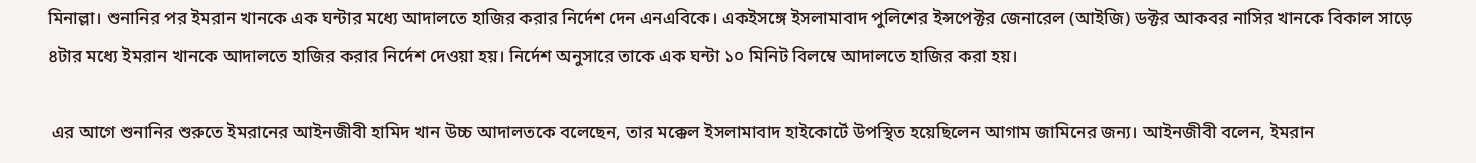মিনাল্লা। শুনানির পর ইমরান খানকে এক ঘন্টার মধ্যে আদালতে হাজির করার নির্দেশ দেন এনএবিকে। একইসঙ্গে ইসলামাবাদ পুলিশের ইন্সপেক্টর জেনারেল (আইজি) ডক্টর আকবর নাসির খানকে বিকাল সাড়ে ৪টার মধ্যে ইমরান খানকে আদালতে হাজির করার নির্দেশ দেওয়া হয়। নির্দেশ অনুসারে তাকে এক ঘন্টা ১০ মিনিট বিলম্বে আদালতে হাজির করা হয়।

 এর আগে শুনানির শুরুতে ইমরানের আইনজীবী হামিদ খান উচ্চ আদালতকে বলেছেন, তার মক্কেল ইসলামাবাদ হাইকোর্টে উপস্থিত হয়েছিলেন আগাম জামিনের জন্য। আইনজীবী বলেন, ইমরান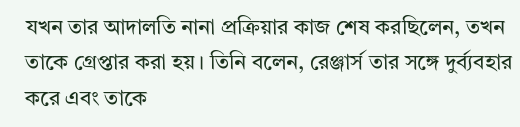যখন তার আদালতি নানা প্রক্রিয়ার কাজ শেষ করছিলেন, তখন তাকে গ্রেপ্তার করা হয়। তিনি বলেন, রেঞ্জার্স তার সঙ্গে দুর্ব্যবহার করে এবং তাকে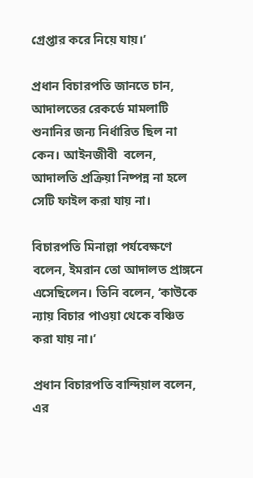গ্রেপ্তার করে নিয়ে যায়।’

প্রধান বিচারপতি জানতে চান, আদালতের রেকর্ডে মামলাটি শুনানির জন্য নির্ধারিত ছিল না কেন। আইনজীবী  বলেন, আদালতি প্রক্রিয়া নিষ্পন্ন না হলে সেটি ফাইল করা যায় না।

বিচারপতি মিনাল্লা পর্যবেক্ষণে বলেন, ইমরান তো আদালত প্রাঙ্গনে এসেছিলেন। তিনি বলেন, ‘কাউকে ন্যায় বিচার পাওয়া থেকে বঞ্চিত করা যায় না।’

প্রধান বিচারপতি বান্দিয়াল বলেন, এর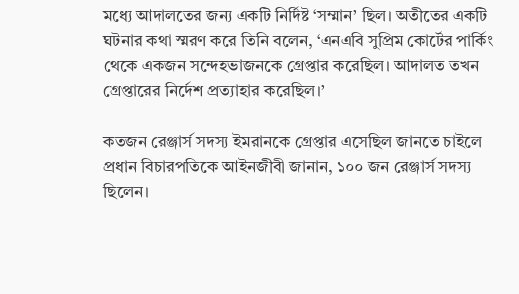মধ্যে আদালতের জন্য একটি নির্দিষ্ট ‘সম্মান’ ছিল। অতীতের একটি ঘটনার কথা স্মরণ করে তিনি বলেন, ‘এনএবি সুপ্রিম কোর্টের পার্কিং থেকে একজন সন্দেহভাজনকে গ্রেপ্তার করেছিল। আদালত তখন গ্রেপ্তারের নির্দেশ প্রত্যাহার করেছিল।’

কতজন রেঞ্জার্স সদস্য ইমরানকে গ্রেপ্তার এসেছিল জানতে চাইলে প্রধান বিচারপতিকে আইনজীবী জানান, ১০০ জন রেঞ্জার্স সদস্য ছিলেন।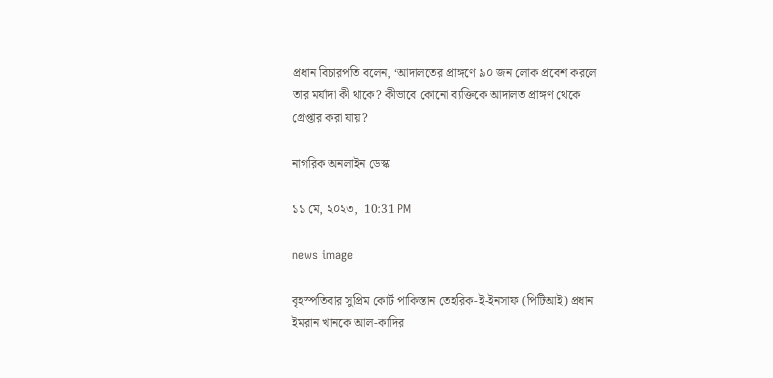প্রধান বিচারপতি বলেন, ‘আদালতের প্রাঙ্গণে ৯০ জন লোক প্রবেশ করলে তার মর্যাদা কী থাকে? কীভাবে কোনো ব্যক্তিকে আদালত প্রাঙ্গণ থেকে গ্রেপ্তার করা যায়?

নাগরিক অনলাইন ডেস্ক

১১ মে, ২০২৩,  10:31 PM

news image

বৃহস্পতিবার সুপ্রিম কোর্ট পাকিস্তান তেহরিক-ই-ইনসাফ (পিটিআই) প্রধান ইমরান খানকে আল-কাদির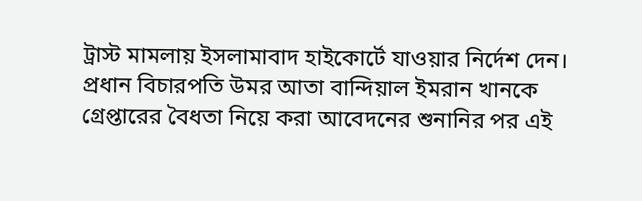ট্রাস্ট মামলায় ইসলামাবাদ হাইকোর্টে যাওয়ার নির্দেশ দেন। প্রধান বিচারপতি উমর আতা বান্দিয়াল ইমরান খানকে গ্রেপ্তারের বৈধতা নিয়ে করা আবেদনের শুনানির পর এই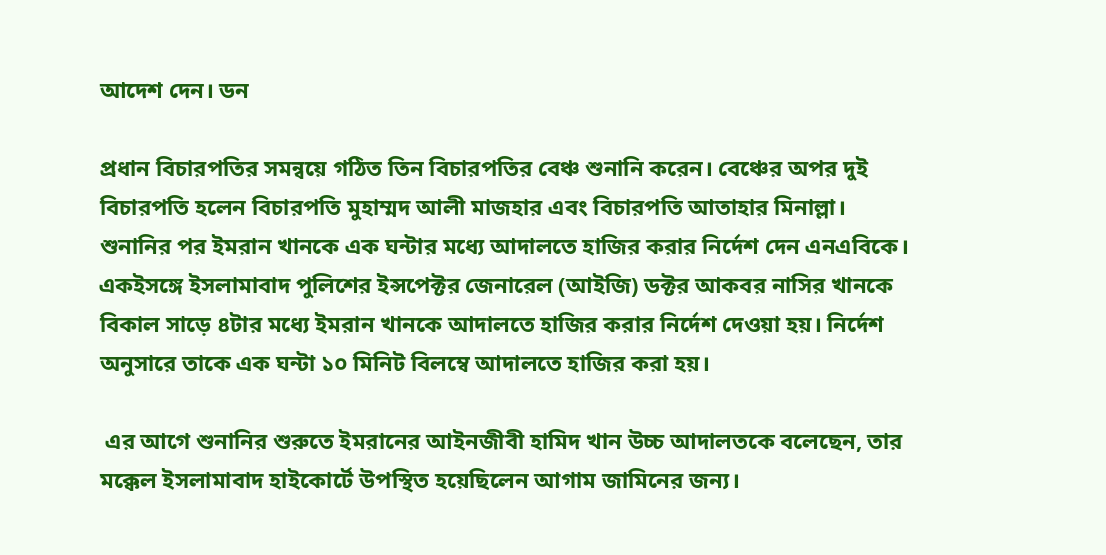আদেশ দেন। ডন

প্রধান বিচারপতির সমন্বয়ে গঠিত তিন বিচারপতির বেঞ্চ শুনানি করেন। বেঞ্চের অপর দুই বিচারপতি হলেন বিচারপতি মুহাম্মদ আলী মাজহার এবং বিচারপতি আতাহার মিনাল্লা। শুনানির পর ইমরান খানকে এক ঘন্টার মধ্যে আদালতে হাজির করার নির্দেশ দেন এনএবিকে। একইসঙ্গে ইসলামাবাদ পুলিশের ইন্সপেক্টর জেনারেল (আইজি) ডক্টর আকবর নাসির খানকে বিকাল সাড়ে ৪টার মধ্যে ইমরান খানকে আদালতে হাজির করার নির্দেশ দেওয়া হয়। নির্দেশ অনুসারে তাকে এক ঘন্টা ১০ মিনিট বিলম্বে আদালতে হাজির করা হয়।

 এর আগে শুনানির শুরুতে ইমরানের আইনজীবী হামিদ খান উচ্চ আদালতকে বলেছেন, তার মক্কেল ইসলামাবাদ হাইকোর্টে উপস্থিত হয়েছিলেন আগাম জামিনের জন্য।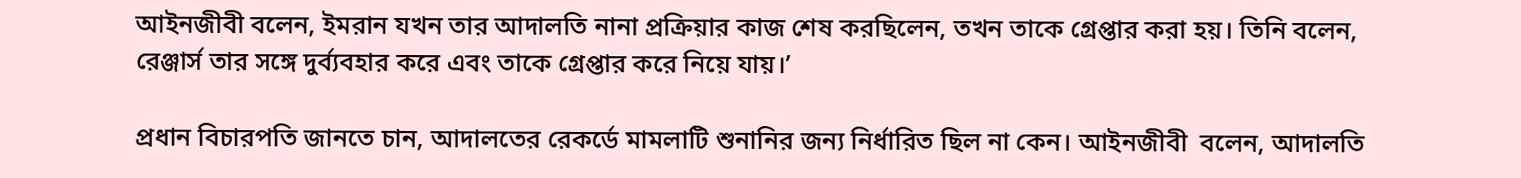আইনজীবী বলেন, ইমরান যখন তার আদালতি নানা প্রক্রিয়ার কাজ শেষ করছিলেন, তখন তাকে গ্রেপ্তার করা হয়। তিনি বলেন, রেঞ্জার্স তার সঙ্গে দুর্ব্যবহার করে এবং তাকে গ্রেপ্তার করে নিয়ে যায়।’

প্রধান বিচারপতি জানতে চান, আদালতের রেকর্ডে মামলাটি শুনানির জন্য নির্ধারিত ছিল না কেন। আইনজীবী  বলেন, আদালতি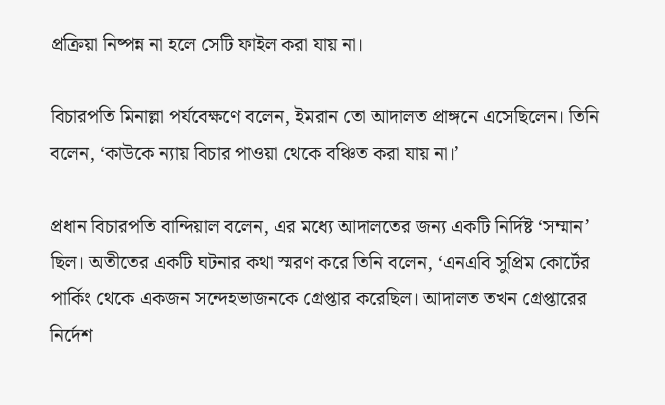প্রক্রিয়া নিষ্পন্ন না হলে সেটি ফাইল করা যায় না।

বিচারপতি মিনাল্লা পর্যবেক্ষণে বলেন, ইমরান তো আদালত প্রাঙ্গনে এসেছিলেন। তিনি বলেন, ‘কাউকে ন্যায় বিচার পাওয়া থেকে বঞ্চিত করা যায় না।’

প্রধান বিচারপতি বান্দিয়াল বলেন, এর মধ্যে আদালতের জন্য একটি নির্দিষ্ট ‘সম্মান’ ছিল। অতীতের একটি ঘটনার কথা স্মরণ করে তিনি বলেন, ‘এনএবি সুপ্রিম কোর্টের পার্কিং থেকে একজন সন্দেহভাজনকে গ্রেপ্তার করেছিল। আদালত তখন গ্রেপ্তারের নির্দেশ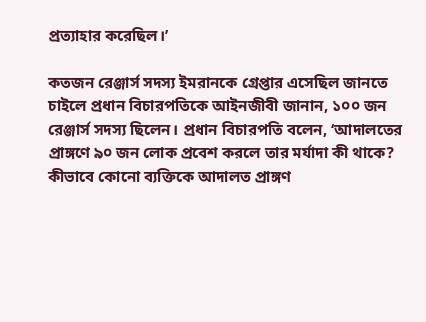প্রত্যাহার করেছিল।’

কতজন রেঞ্জার্স সদস্য ইমরানকে গ্রেপ্তার এসেছিল জানতে চাইলে প্রধান বিচারপতিকে আইনজীবী জানান, ১০০ জন রেঞ্জার্স সদস্য ছিলেন। প্রধান বিচারপতি বলেন, ‘আদালতের প্রাঙ্গণে ৯০ জন লোক প্রবেশ করলে তার মর্যাদা কী থাকে? কীভাবে কোনো ব্যক্তিকে আদালত প্রাঙ্গণ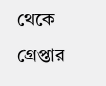থেকে গ্রেপ্তার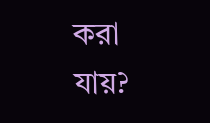করা যায়?